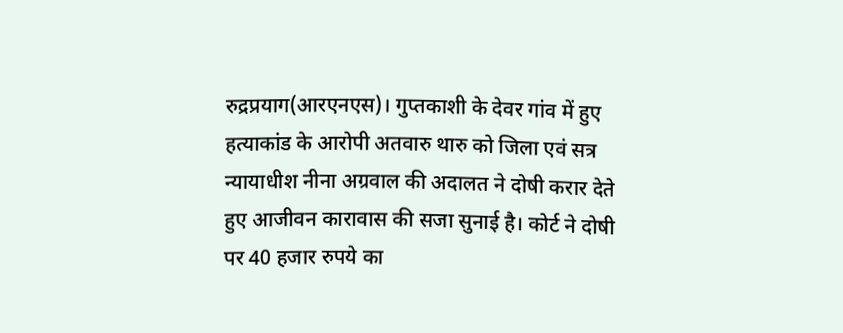रुद्रप्रयाग(आरएनएस)। गुप्तकाशी के देवर गांव में हुए हत्याकांड के आरोपी अतवारु थारु को जिला एवं सत्र न्यायाधीश नीना अग्रवाल की अदालत ने दोषी करार देते हुए आजीवन कारावास की सजा सुनाई है। कोर्ट ने दोषी पर 40 हजार रुपये का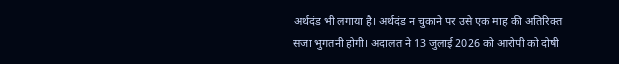अर्थदंड भी लगाया है। अर्थदंड न चुकाने पर उसे एक माह की अतिरिक्त सजा भुगतनी होगी। अदालत ने 13 जुलाई 2026 को आरोपी को दोषी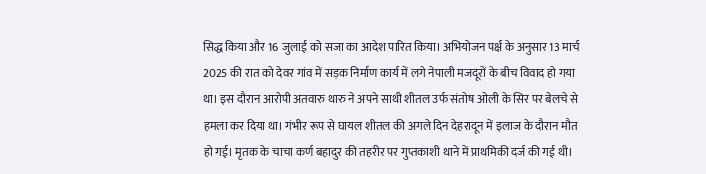सिद्ध किया और 16 जुलाई को सजा का आदेश पारित किया। अभियोजन पर्क्ष के अनुसार 13 मार्च 2025 की रात को देवर गांव में सड़क निर्माण कार्य में लगे नेपाली मजदूरों के बीच विवाद हो गया था। इस दौरान आरोपी अतवारु थारु ने अपने साथी शीतल उर्फ संतोष ओली के सिर पर बेलचे से हमला कर दिया था। गंभीर रूप से घायल शीतल की अगले दिन देहरादून में इलाज के दौरान मौत हो गई। मृतक के चाचा कर्ण बहादुर की तहरीर पर गुप्तकाशी थाने में प्राथमिकी दर्ज की गई थी।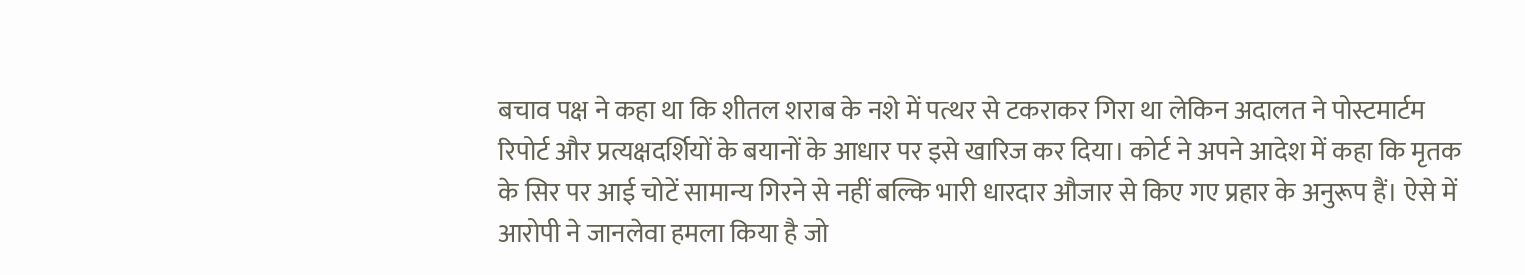बचाव पक्ष ने कहा था कि शीतल शराब के नशे में पत्थर से टकराकर गिरा था लेकिन अदालत ने पोस्टमार्टम रिपोर्ट और प्रत्यक्षदर्शियों के बयानों के आधार पर इसे खारिज कर दिया। कोर्ट ने अपने आदेश में कहा कि मृतक के सिर पर आई चोटें सामान्य गिरने से नहीं बल्कि भारी धारदार औजार से किए गए प्रहार के अनुरूप हैं। ऐसे में आरोपी ने जानलेवा हमला किया है जो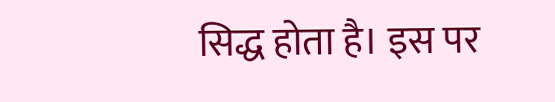सिद्ध होता है। इस पर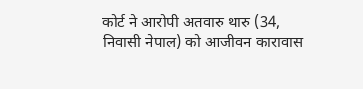कोर्ट ने आरोपी अतवारु थारु (34, निवासी नेपाल) को आजीवन कारावास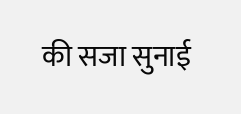की सजा सुनाई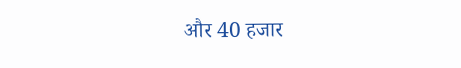और 40 हजार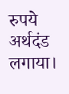रुपये अर्थदंड लगाया।